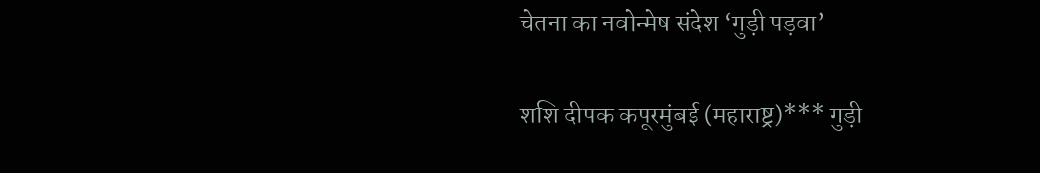चेतना का नवोन्मेष संदेश ‘गुड़ी पड़वा’

शशि दीपक कपूरमुंबई (महाराष्ट्र)*** गुड़ी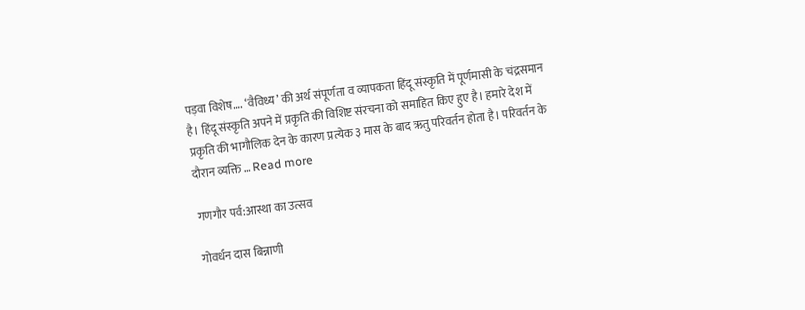पड़वा विशेष…. ‘वैविध्य’ की अर्थ संपूर्णता व व्यापकता हिंदू संस्कृति में पूर्णमासी के चंद्रसमान है। हिंदू संस्कृति अपने में प्रकृति की विशिष्ट संरचना को समाहित किए हुए है। हमारे देश में प्रकृति की भागौलिक देन के कारण प्रत्येक ३ मास के बाद ऋतु परिवर्तन होता है। परिवर्तन के दौरान व्यक्ति … Read more

गणगौर पर्व:आस्था का उत्सव

गोवर्धन दास बिन्नाणी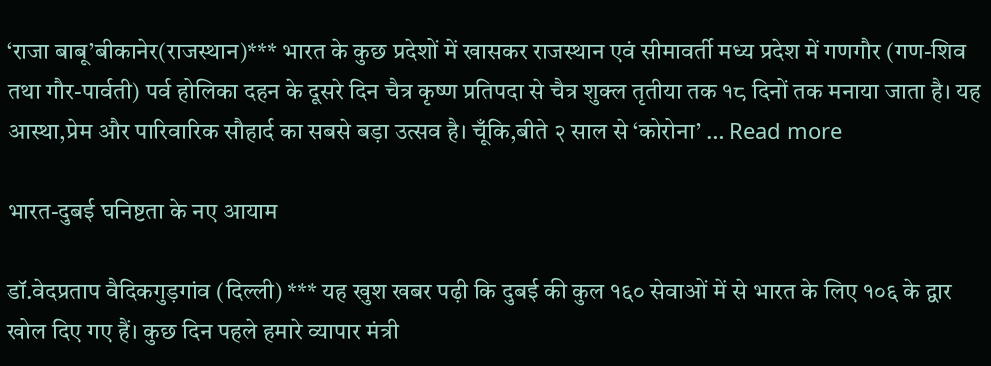‘राजा बाबू’बीकानेर(राजस्थान)*** भारत के कुछ प्रदेशों में खासकर राजस्थान एवं सीमावर्ती मध्य प्रदेश में गणगौर (गण-शिव तथा गौर-पार्वती) पर्व होलिका दहन के दूसरे दिन चैत्र कृष्ण प्रतिपदा से चैत्र शुक्ल तृतीया तक १८ दिनों तक मनाया जाता है। यह आस्था,प्रेम और पारिवारिक सौहार्द का सबसे बड़ा उत्सव है। चूँकि,बीते २ साल से ‘कोरोना’ … Read more

भारत-दुबई घनिष्टता के नए आयाम

डॉ.वेदप्रताप वैदिकगुड़गांव (दिल्ली) *** यह खुश खबर पढ़ी कि दुबई की कुल १६० सेवाओं में से भारत के लिए १०६ के द्वार खोल दिए गए हैं। कुछ दिन पहले हमारे व्यापार मंत्री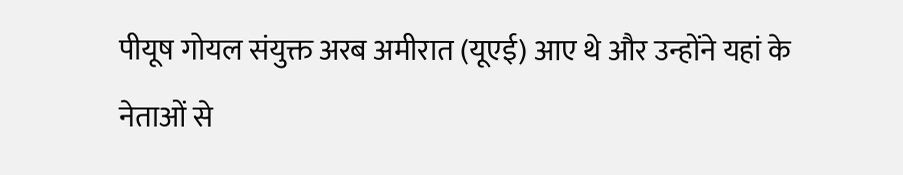पीयूष गोयल संयुक्त अरब अमीरात (यूएई) आए थे और उन्होंने यहां के नेताओं से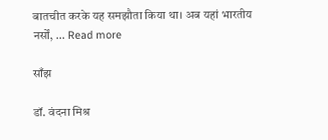बातचीत करके यह समझौता किया था। अब यहां भारतीय नर्सों, … Read more

साँझ

डॉ. वंदना मिश्र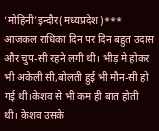‘मोहिनी’इन्दौर(मध्यप्रदेश)*** आजकल राधिका दिन पर दिन बहुत उदास और चुप-सी रहने लगी थी। भीड़ मे होकर भी अकेली सी,बोलती हुई भी मौन-सी हो गई थी।केशव से भी कम ही बात होती थी। केशव उसके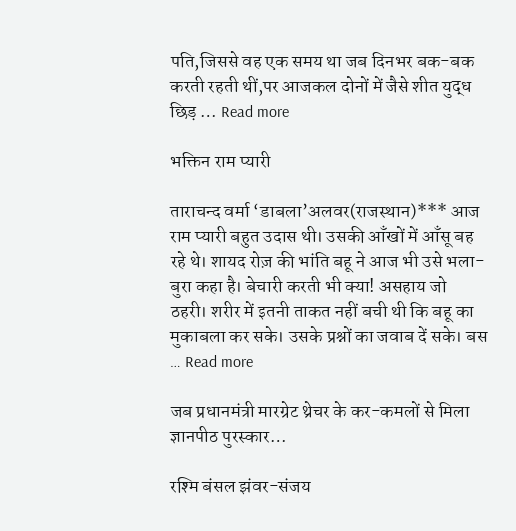पति,जिससे वह एक समय था जब दिनभर बक-बक करती रहती थीं,पर आजकल दोनों में जैसे शीत युद्ध छिड़ … Read more

भक्तिन राम प्यारी

ताराचन्द वर्मा ‘डाबला’अलवर(राजस्थान)*** आज राम प्यारी बहुत उदास थी। उसकी आँखों में आँसू बह रहे थे। शायद रोज़ की भांति बहू ने आज भी उसे भला-बुरा कहा है। बेचारी करती भी क्या! असहाय जो ठहरी। शरीर में इतनी ताकत नहीं बची थी कि बहू का मुकाबला कर सके। उसके प्रश्नों का जवाब दें सके। बस … Read more

जब प्रधानमंत्री मारग्रेट थ्रेचर के कर-कमलों से मिला ज्ञानपीठ पुरस्कार…

रश्मि बंसल झंवर-संजय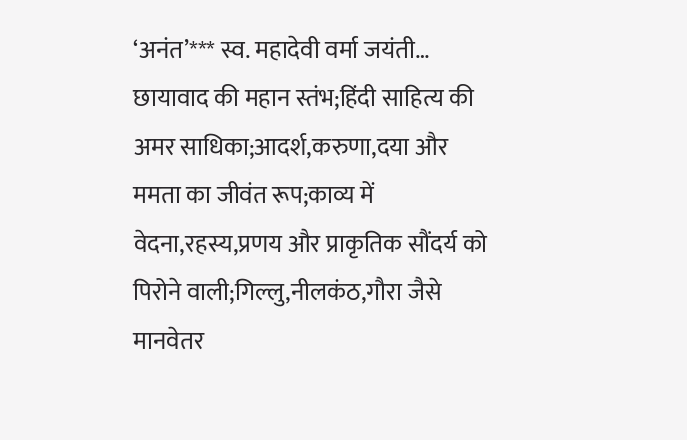‘अनंत’*** स्व. महादेवी वर्मा जयंती… छायावाद की महान स्तंभ;हिंदी साहित्य की अमर साधिका;आदर्श,करुणा,दया और ममता का जीवंत रूप;काव्य में वेदना,रहस्य,प्रणय और प्राकृतिक सौंदर्य को पिरोने वाली;गिल्लु,नीलकंठ,गौरा जैसे मानवेतर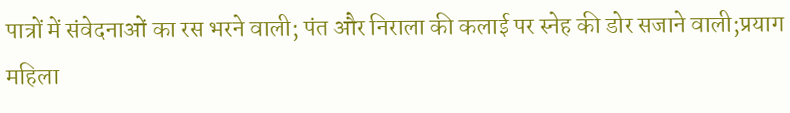पात्रों में संवेदनाओं का रस भरने वाली; पंत और निराला की कलाई पर स्नेह की डोर सजाने वाली;प्रयाग महिला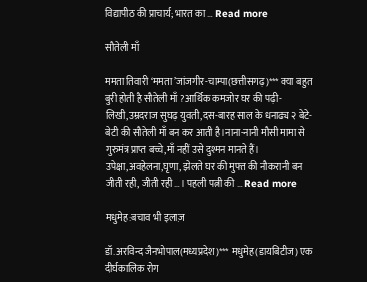विद्यापीठ की प्राचार्य; भारत का … Read more

सौतेली माँ

ममता तिवारी ‘ममता’जांजगीर-चाम्पा(छत्तीसगढ़)*** क्या बहुत बुरी होती है सौतेली माँ ?आर्थिक कमजोर घर की पढ़ी-लिखी,उम्रदराज सुघढ़ युवती,दस-बारह साल के धनाढ्य २ बेटे-बेटी की सौतेली माँ बन कर आती है।नाना-नानी मौसी मामा से गुरुमंत्र प्राप्त बच्चे,माँ नहीं उसे दुश्मन मानते हैं। उपेक्षा,अवहेलना,घृणा, झेलते घर की मुफ्त की नौकरानी बन जीती रही, जीती रही…। पहली पत्नी की … Read more

मधुमेह:बचाव भी इलाज़

डॉ.अरविन्द जैनभोपाल(मध्यप्रदेश)*** मधुमेह(डायबिटीज) एक दीर्घकालिक रोग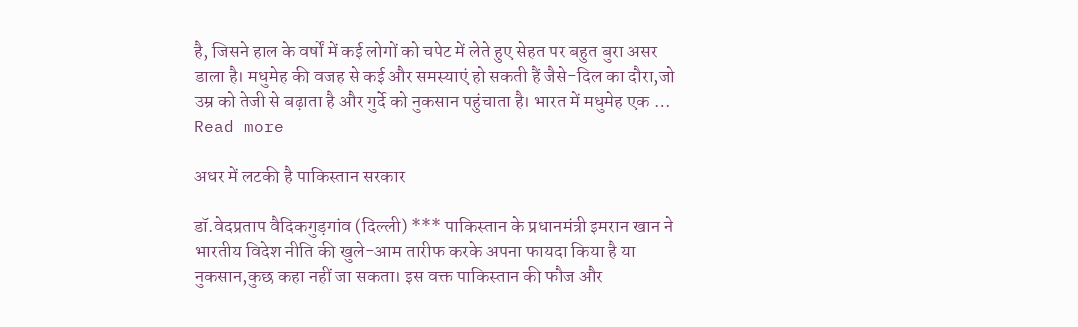है, जिसने हाल के वर्षों में कई लोगों को चपेट में लेते हुए सेहत पर बहुत बुरा असर डाला है। मधुमेह की वजह से कई और समस्याएं हो सकती हैं जैसे-दिल का दौरा,जो उम्र को तेजी से बढ़ाता है और गुर्दे को नुकसान पहुंचाता है। भारत में मधुमेह एक … Read more

अधर में लटकी है पाकिस्तान सरकार

डॉ.वेदप्रताप वैदिकगुड़गांव (दिल्ली) *** पाकिस्तान के प्रधानमंत्री इमरान खान ने भारतीय विदेश नीति की खुले-आम तारीफ करके अपना फायदा किया है या नुकसान,कुछ कहा नहीं जा सकता। इस वक्त पाकिस्तान की फौज और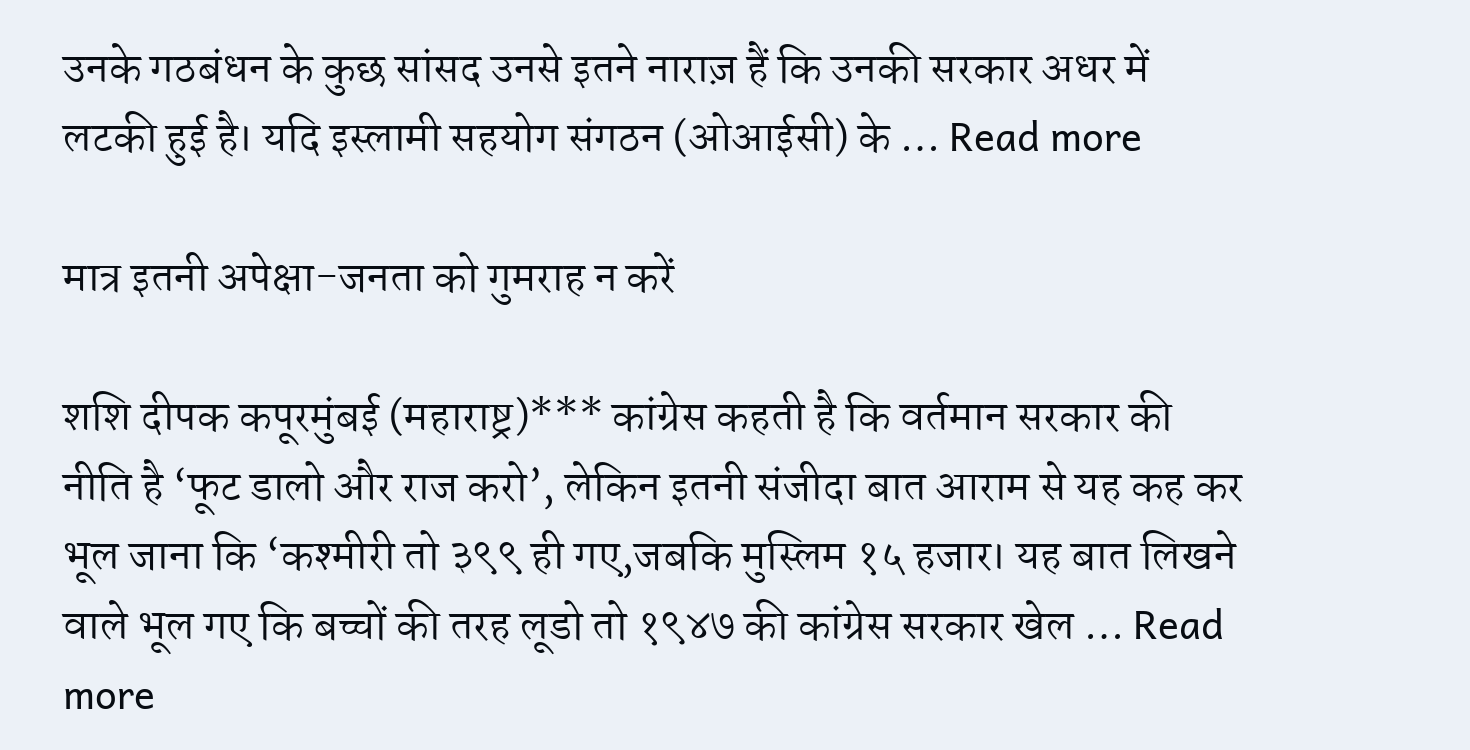उनके गठबंधन के कुछ सांसद उनसे इतने नाराज़ हैं कि उनकी सरकार अधर में लटकी हुई है। यदि इस्लामी सहयोग संगठन (ओआईसी) के … Read more

मात्र इतनी अपेक्षा-जनता को गुमराह न करें

शशि दीपक कपूरमुंबई (महाराष्ट्र)*** कांग्रेस कहती है कि वर्तमान सरकार की नीति है ‘फूट डालो और राज करो’, लेकिन इतनी संजीदा बात आराम से यह कह कर भूल जाना कि ‘कश्मीरी तो ३९९ ही गए,जबकि मुस्लिम १५ हजार। यह बात लिखने वाले भूल गए कि बच्चों की तरह लूडो तो १९४७ की कांग्रेस सरकार खेल … Read more